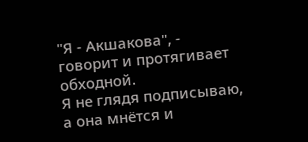"Я - Акшакова", - говорит и протягивает обходной.
Я не глядя подписываю, а она мнётся и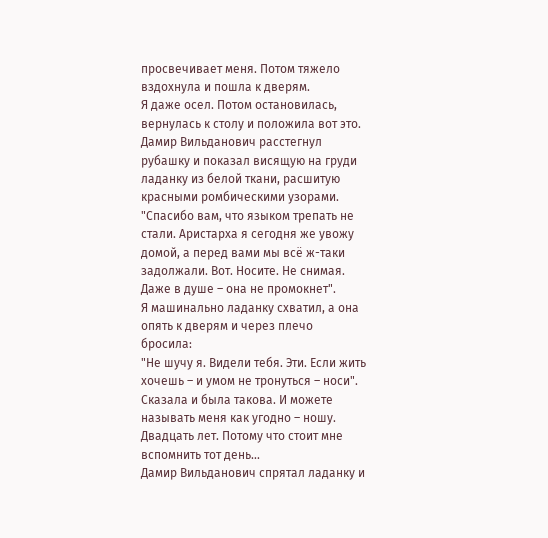просвечивает меня. Потом тяжело вздохнула и пошла к дверям.
Я даже осел. Потом остановилась, вернулась к столу и положила вот это.
Дамир Вильданович расстегнул рубашку и показал висящую на груди ладанку из белой ткани, расшитую красными ромбическими узорами.
"Спасибо вам, что языком трепать не стали. Аристарха я сегодня же увожу домой, а перед вами мы всё ж-таки задолжали. Вот. Носите. Не снимая. Даже в душе – она не промокнет".
Я машинально ладанку схватил, а она опять к дверям и через плечо бросила:
"Не шучу я. Видели тебя. Эти. Если жить хочешь – и умом не тронуться – носи".
Сказала и была такова. И можете называть меня как угодно – ношу. Двадцать лет. Потому что стоит мне вспомнить тот день...
Дамир Вильданович спрятал ладанку и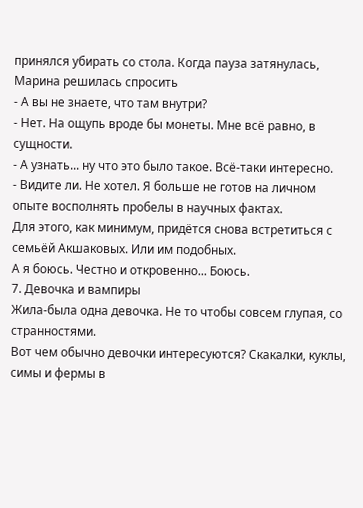принялся убирать со стола. Когда пауза затянулась, Марина решилась спросить
- А вы не знаете, что там внутри?
- Нет. На ощупь вроде бы монеты. Мне всё равно, в сущности.
- А узнать... ну что это было такое. Всё-таки интересно.
- Видите ли. Не хотел. Я больше не готов на личном опыте восполнять пробелы в научных фактах.
Для этого, как минимум, придётся снова встретиться с семьёй Акшаковых. Или им подобных.
А я боюсь. Честно и откровенно... Боюсь.
7. Девочка и вампиры
Жила-была одна девочка. Не то чтобы совсем глупая, со странностями.
Вот чем обычно девочки интересуются? Скакалки, куклы, симы и фермы в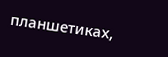планшетиках,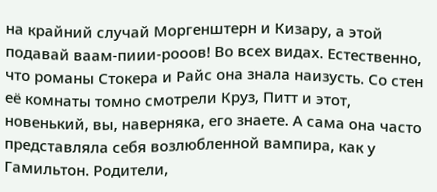на крайний случай Моргенштерн и Кизару, а этой подавай ваам-пиии-рооов! Во всех видах. Естественно, что романы Стокера и Райс она знала наизусть. Со стен её комнаты томно смотрели Круз, Питт и этот, новенький, вы, наверняка, его знаете. А сама она часто представляла себя возлюбленной вампира, как у Гамильтон. Родители,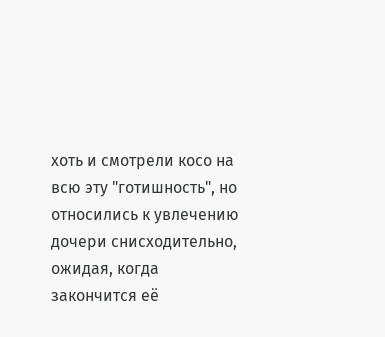хоть и смотрели косо на всю эту "готишность", но относились к увлечению дочери снисходительно, ожидая, когда закончится её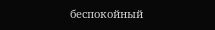беспокойный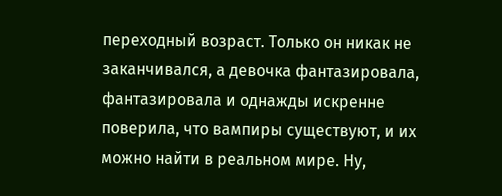переходный возраст. Только он никак не заканчивался, а девочка фантазировала, фантазировала и однажды искренне поверила, что вампиры существуют, и их можно найти в реальном мире. Ну,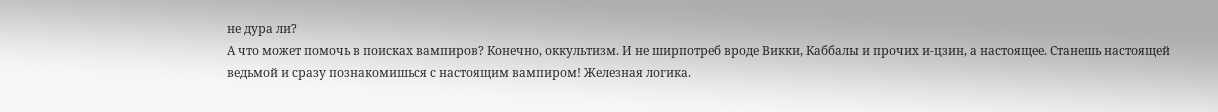не дура ли?
А что может помочь в поисках вампиров? Конечно, оккультизм. И не ширпотреб вроде Викки, Каббалы и прочих и-цзин, а настоящее. Станешь настоящей ведьмой и сразу познакомишься с настоящим вампиром! Железная логика.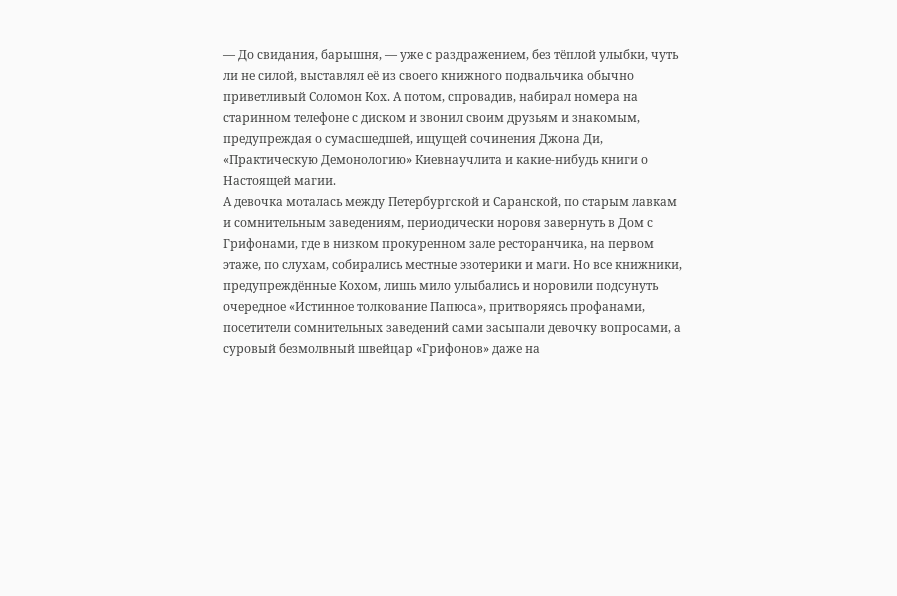— До свидания, барышня, — уже с раздражением, без тёплой улыбки, чуть ли не силой, выставлял её из своего книжного подвальчика обычно приветливый Соломон Кох. А потом, спровадив, набирал номера на старинном телефоне с диском и звонил своим друзьям и знакомым, предупреждая о сумасшедшей, ищущей сочинения Джона Ди, «Практическую Демонологию» Киевнаучлита и какие-нибудь книги о Настоящей магии.
А девочка моталась между Петербургской и Саранской, по старым лавкам и сомнительным заведениям, периодически норовя завернуть в Дом с Грифонами, где в низком прокуренном зале ресторанчика, на первом этаже, по слухам, собирались местные эзотерики и маги. Но все книжники, предупреждённые Кохом, лишь мило улыбались и норовили подсунуть очередное «Истинное толкование Папюса», притворяясь профанами, посетители сомнительных заведений сами засыпали девочку вопросами, а суровый безмолвный швейцар «Грифонов» даже на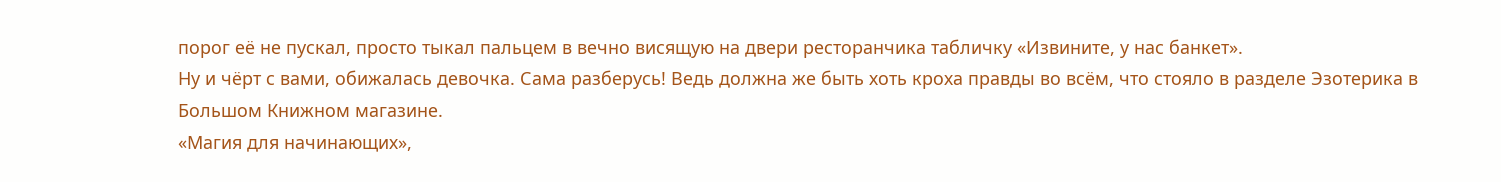порог её не пускал, просто тыкал пальцем в вечно висящую на двери ресторанчика табличку «Извините, у нас банкет».
Ну и чёрт с вами, обижалась девочка. Сама разберусь! Ведь должна же быть хоть кроха правды во всём, что стояло в разделе Эзотерика в Большом Книжном магазине.
«Магия для начинающих»,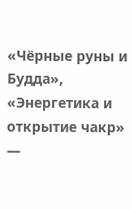«Чёрные руны и Будда», «Энергетика и открытие чакр» —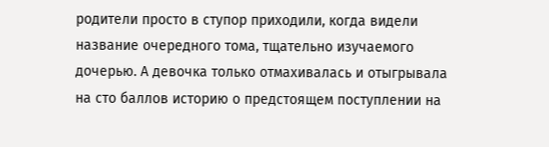родители просто в ступор приходили, когда видели название очередного тома, тщательно изучаемого дочерью. А девочка только отмахивалась и отыгрывала на сто баллов историю о предстоящем поступлении на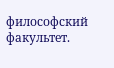философский факультет.